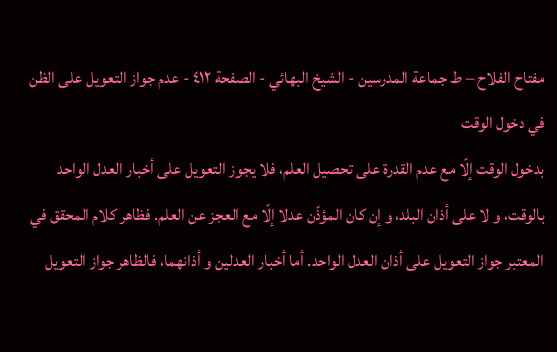مفتاح الفلاح – ط جماعة المدرسين - الشيخ البهائي - الصفحة ٤١٢ - عدم جواز التعويل على الظن في دخول الوقت
بدخول الوقت إلّا مع عدم القدرة على تحصيل العلم، فلا يجوز التعويل على أخبار العدل الواحد بالوقت، و لا على أذان البلد، و إن كان المؤذّن عدلا إلّا مع العجز عن العلم. فظاهر كلام المحقق في المعتبر جواز التعويل على أذان العدل الواحد. أما أخبار العدلين و أذانهما، فالظاهر جواز التعويل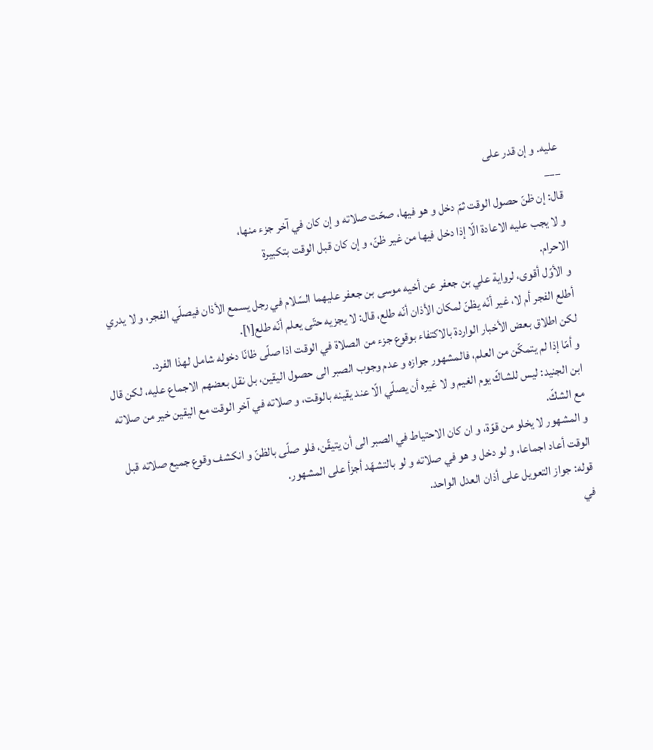عليه. و إن قدر على
___
قال: إن ظنّ حصول الوقت ثمّ دخل و هو فيها، صحّت صلاته و إن كان في آخر جزء منها،
و لا يجب عليه الاعادة الّا إذا دخل فيها من غير ظنّ، و إن كان قبل الوقت بتكبيرة
الاحرام.
و الأوّل أقوى، لرواية علي بن جعفر عن أخيه موسى بن جعفر عليهما السّلام في رجل يسمع الأذان فيصلّي الفجر، و لا يدري أطلع الفجر أم لا، غير أنّه يظنّ لمكان الأذان أنّه طلع، قال: لا يجزيه حتّى يعلم أنّه طلع[١].
لكن اطلاق بعض الأخبار الواردة بالاكتفاء بوقوع جزء من الصلاة في الوقت اذا صلّى ظانّا دخوله شامل لهذا الفرد.
و أمّا إذا لم يتمكّن من العلم، فالمشهور جوازه و عدم وجوب الصبر الى حصول اليقين، بل نقل بعضهم الاجماع عليه، لكن قال ابن الجنيد: ليس للشاكّ يوم الغيم و لا غيره أن يصلّي الّا عند يقينه بالوقت، و صلاته في آخر الوقت مع اليقين خير من صلاته مع الشكّ.
و المشهور لا يخلو من قوّة، و ان كان الاحتياط في الصبر الى أن يتيقّن، فلو صلّى بالظنّ و انكشف وقوع جميع صلاته قبل الوقت أعاد اجماعا، و لو دخل و هو في صلاته و لو بالتشهّد أجزأ على المشهور.
قوله: جواز التعويل على أذان العدل الواحد.
في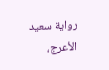رواية سعيد الأعرج،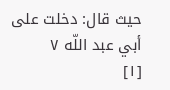حيث قال: دخلت على أبي عبد اللّه ٧
[١]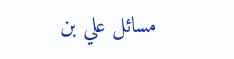مسائل علي بن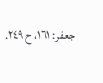جعفر: ١٦١، ح ٢٤٩.